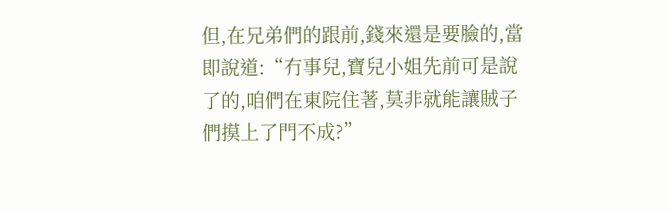但,在兄弟們的跟前,錢來還是要臉的,當即說道:“冇事兒,寶兒小姐先前可是說了的,咱們在東院住著,莫非就能讓賊子們摸上了門不成?”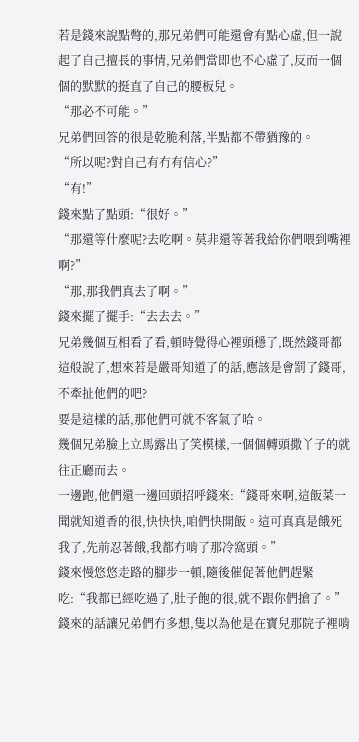若是錢來說點彆的,那兄弟們可能還會有點心虛,但一說起了自己擅長的事情,兄弟們當即也不心虛了,反而一個個的默默的挺直了自己的腰板兒。
“那必不可能。”
兄弟們回答的很是乾脆利落,半點都不帶猶豫的。
“所以呢?對自己有冇有信心?”
“有!”
錢來點了點頭:“很好。”
“那還等什麼呢?去吃啊。莫非還等著我給你們喂到嘴裡啊?”
“那,那我們真去了啊。”
錢來擺了擺手:“去去去。”
兄弟幾個互相看了看,頓時覺得心裡頭穩了,既然錢哥都這般說了,想來若是嚴哥知道了的話,應該是會罰了錢哥,不牽扯他們的吧?
要是這樣的話,那他們可就不客氣了哈。
幾個兄弟臉上立馬露出了笑模樣,一個個轉頭撒丫子的就往正廳而去。
一邊跑,他們還一邊回頭招呼錢來:“錢哥來啊,這飯菜一聞就知道香的很,快快快,咱們快開飯。這可真真是餓死我了,先前忍著餓,我都冇啃了那冷窩頭。”
錢來慢悠悠走路的腳步一頓,隨後催促著他們趕緊吃:“我都已經吃過了,肚子飽的很,就不跟你們搶了。”
錢來的話讓兄弟們冇多想,隻以為他是在寶兒那院子裡啃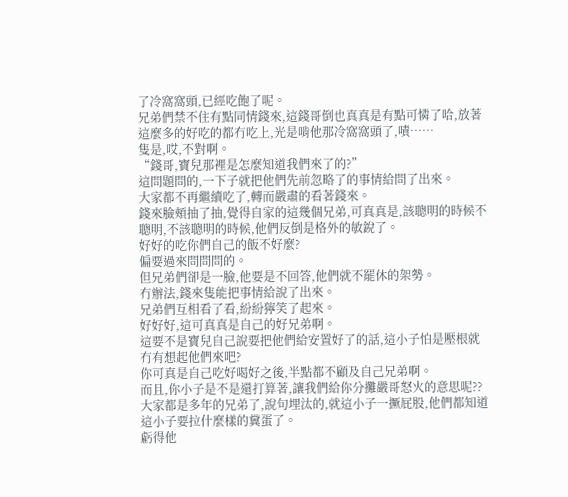了冷窩窩頭,已經吃飽了呢。
兄弟們禁不住有點同情錢來,這錢哥倒也真真是有點可憐了哈,放著這麼多的好吃的都冇吃上,光是啃他那冷窩窩頭了,嘖……
隻是,哎,不對啊。
“錢哥,寶兒那裡是怎麼知道我們來了的?”
這問題問的,一下子就把他們先前忽略了的事情給問了出來。
大家都不再繼續吃了,轉而嚴肅的看著錢來。
錢來臉頰抽了抽,覺得自家的這幾個兄弟,可真真是,該聰明的時候不聰明,不該聰明的時候,他們反倒是格外的敏銳了。
好好的吃你們自己的飯不好麼?
偏要過來問問問的。
但兄弟們卻是一臉,他要是不回答,他們就不罷休的架勢。
冇辦法,錢來隻能把事情給說了出來。
兄弟們互相看了看,紛紛獰笑了起來。
好好好,這可真真是自己的好兄弟啊。
這要不是寶兒自己說要把他們給安置好了的話,這小子怕是壓根就冇有想起他們來吧?
你可真是自己吃好喝好之後,半點都不顧及自己兄弟啊。
而且,你小子是不是還打算著,讓我們給你分攤嚴哥怒火的意思呢??
大家都是多年的兄弟了,說句埋汰的,就這小子一撅屁股,他們都知道這小子要拉什麼樣的糞蛋了。
虧得他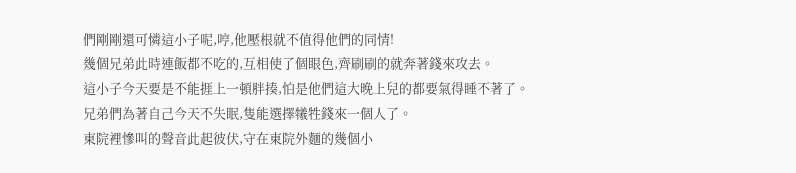們剛剛還可憐這小子呢,哼,他壓根就不值得他們的同情!
幾個兄弟此時連飯都不吃的,互相使了個眼色,齊刷刷的就奔著錢來攻去。
這小子今天要是不能捱上一頓胖揍,怕是他們這大晚上兒的都要氣得睡不著了。
兄弟們為著自己今天不失眠,隻能選擇犧牲錢來一個人了。
東院裡慘叫的聲音此起彼伏,守在東院外麵的幾個小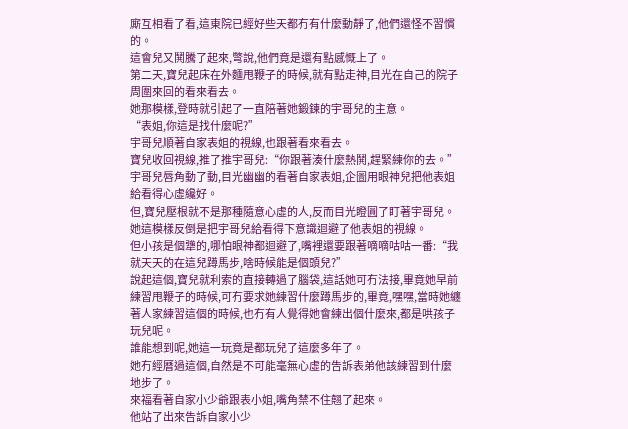廝互相看了看,這東院已經好些天都冇有什麼動靜了,他們還怪不習慣的。
這會兒又鬨騰了起來,彆說,他們竟是還有點感慨上了。
第二天,寶兒起床在外麵甩鞭子的時候,就有點走神,目光在自己的院子周圍來回的看來看去。
她那模樣,登時就引起了一直陪著她鍛鍊的宇哥兒的主意。
“表姐,你這是找什麼呢?”
宇哥兒順著自家表姐的視線,也跟著看來看去。
寶兒收回視線,推了推宇哥兒:“你跟著湊什麼熱鬨,趕緊練你的去。”
宇哥兒唇角動了動,目光幽幽的看著自家表姐,企圖用眼神兒把他表姐給看得心虛纔好。
但,寶兒壓根就不是那種隨意心虛的人,反而目光瞪圓了盯著宇哥兒。
她這模樣反倒是把宇哥兒給看得下意識迴避了他表姐的視線。
但小孩是個犟的,哪怕眼神都迴避了,嘴裡還要跟著嘀嘀咕咕一番:“我就天天的在這兒蹲馬步,啥時候能是個頭兒?”
說起這個,寶兒就利索的直接轉過了腦袋,這話她可冇法接,畢竟她早前練習甩鞭子的時候,可冇要求她練習什麼蹲馬步的,畢竟,嘿嘿,當時她纏著人家練習這個的時候,也冇有人覺得她會練出個什麼來,都是哄孩子玩兒呢。
誰能想到呢,她這一玩竟是都玩兒了這麼多年了。
她冇經曆過這個,自然是不可能毫無心虛的告訴表弟他該練習到什麼地步了。
來福看著自家小少爺跟表小姐,嘴角禁不住翹了起來。
他站了出來告訴自家小少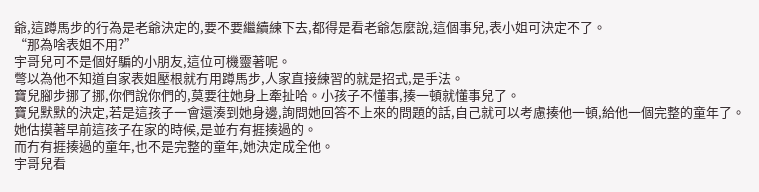爺,這蹲馬步的行為是老爺決定的,要不要繼續練下去,都得是看老爺怎麼說,這個事兒,表小姐可決定不了。
“那為啥表姐不用?”
宇哥兒可不是個好騙的小朋友,這位可機靈著呢。
彆以為他不知道自家表姐壓根就冇用蹲馬步,人家直接練習的就是招式,是手法。
寶兒腳步挪了挪,你們說你們的,莫要往她身上牽扯哈。小孩子不懂事,揍一頓就懂事兒了。
寶兒默默的決定,若是這孩子一會還湊到她身邊,詢問她回答不上來的問題的話,自己就可以考慮揍他一頓,給他一個完整的童年了。
她估摸著早前這孩子在家的時候,是並冇有捱揍過的。
而冇有捱揍過的童年,也不是完整的童年,她決定成全他。
宇哥兒看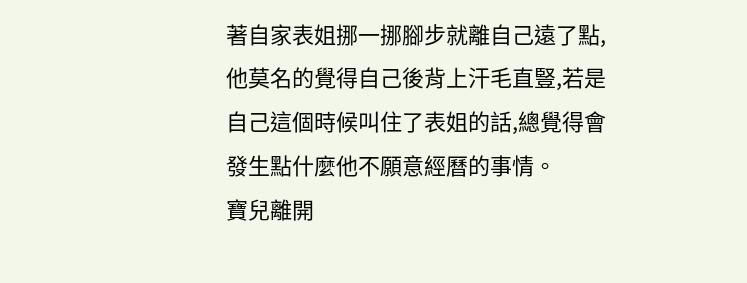著自家表姐挪一挪腳步就離自己遠了點,他莫名的覺得自己後背上汗毛直豎,若是自己這個時候叫住了表姐的話,總覺得會發生點什麼他不願意經曆的事情。
寶兒離開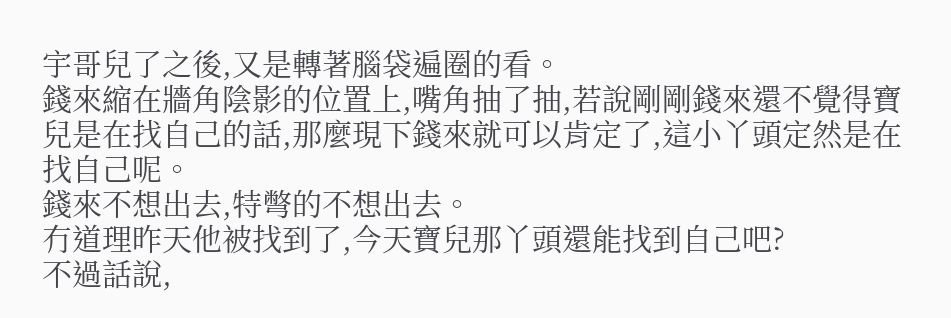宇哥兒了之後,又是轉著腦袋遍圈的看。
錢來縮在牆角陰影的位置上,嘴角抽了抽,若說剛剛錢來還不覺得寶兒是在找自己的話,那麼現下錢來就可以肯定了,這小丫頭定然是在找自己呢。
錢來不想出去,特彆的不想出去。
冇道理昨天他被找到了,今天寶兒那丫頭還能找到自己吧?
不過話說,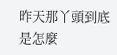昨天那丫頭到底是怎麼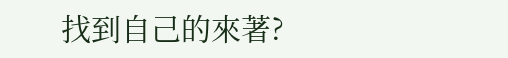找到自己的來著?